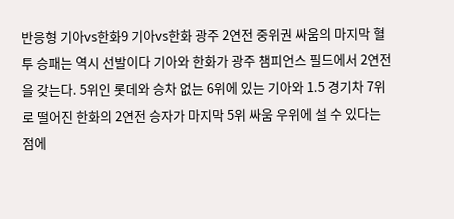반응형 기아vs한화9 기아vs한화 광주 2연전 중위권 싸움의 마지막 혈투 승패는 역시 선발이다 기아와 한화가 광주 챔피언스 필드에서 2연전을 갖는다. 5위인 롯데와 승차 없는 6위에 있는 기아와 1.5 경기차 7위로 떨어진 한화의 2연전 승자가 마지막 5위 싸움 우위에 설 수 있다는 점에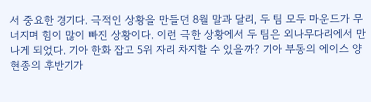서 중요한 경기다. 극적인 상황을 만들던 8월 말과 달리, 두 팀 모두 마운드가 무너지며 힘이 많이 빠진 상황이다. 이런 극한 상황에서 두 팀은 외나무다리에서 만나게 되었다. 기아 한화 잡고 5위 자리 차지할 수 있을까? 기아 부동의 에이스 양현종의 후반기가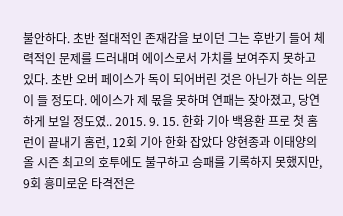불안하다. 초반 절대적인 존재감을 보이던 그는 후반기 들어 체력적인 문제를 드러내며 에이스로서 가치를 보여주지 못하고 있다. 초반 오버 페이스가 독이 되어버린 것은 아닌가 하는 의문이 들 정도다. 에이스가 제 몫을 못하며 연패는 잦아졌고, 당연하게 보일 정도였.. 2015. 9. 15. 한화 기아 백용환 프로 첫 홈런이 끝내기 홈런, 12회 기아 한화 잡았다 양현종과 이태양의 올 시즌 최고의 호투에도 불구하고 승패를 기록하지 못했지만, 9회 흥미로운 타격전은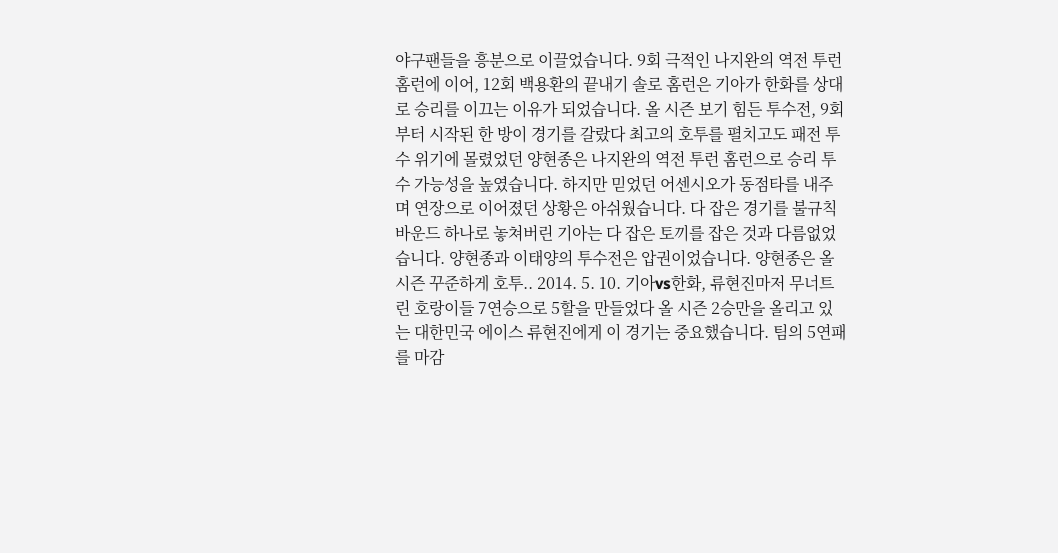야구팬들을 흥분으로 이끌었습니다. 9회 극적인 나지완의 역전 투런 홈런에 이어, 12회 백용환의 끝내기 솔로 홈런은 기아가 한화를 상대로 승리를 이끄는 이유가 되었습니다. 올 시즌 보기 힘든 투수전, 9회부터 시작된 한 방이 경기를 갈랐다 최고의 호투를 펼치고도 패전 투수 위기에 몰렸었던 양현종은 나지완의 역전 투런 홈런으로 승리 투수 가능성을 높였습니다. 하지만 믿었던 어센시오가 동점타를 내주며 연장으로 이어졌던 상황은 아쉬웠습니다. 다 잡은 경기를 불규칙 바운드 하나로 놓쳐버린 기아는 다 잡은 토끼를 잡은 것과 다름없었습니다. 양현종과 이태양의 투수전은 압권이었습니다. 양현종은 올 시즌 꾸준하게 호투.. 2014. 5. 10. 기아vs한화, 류현진마저 무너트린 호랑이들 7연승으로 5할을 만들었다 올 시즌 2승만을 올리고 있는 대한민국 에이스 류현진에게 이 경기는 중요했습니다. 팀의 5연패를 마감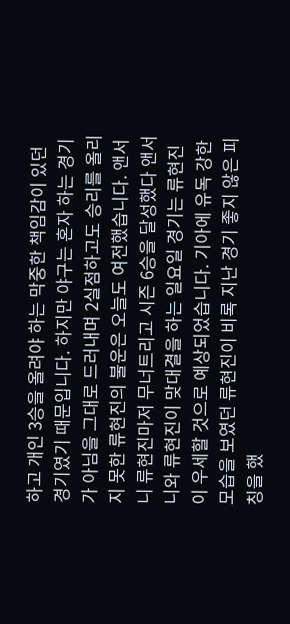하고 개인 3승을 올려야 하는 막중한 책임감이 있던 경기였기 때문입니다. 하지만 야구는 혼자 하는 경기가 아님을 그대로 드러내며 2실점하고도 승리를 올리지 못한 류현진의 불운은 오늘도 여전했습니다. 앤서니 류현진마저 무너트리고 시즌 6승을 달성했다 앤서니와 류현진이 맞대결을 하는 일요일 경기는 류현진이 우세할 것으로 예상되었습니다. 기아에 유독 강한 모습을 보였던 류현진이 비록 지난 경기 좋지 않은 피칭을 했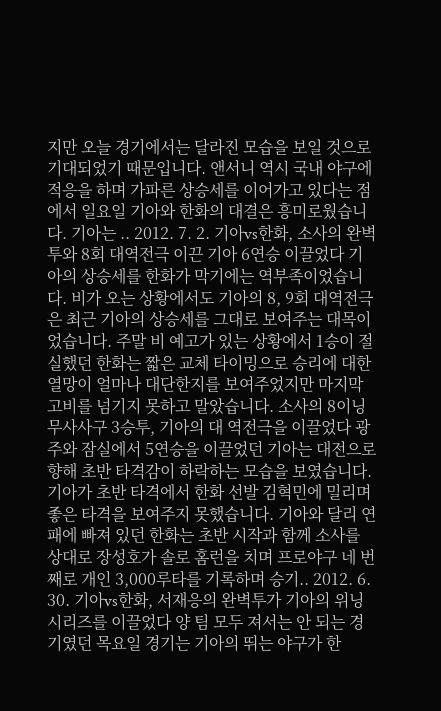지만 오늘 경기에서는 달라진 모습을 보일 것으로 기대되었기 때문입니다. 앤서니 역시 국내 야구에 적응을 하며 가파른 상승세를 이어가고 있다는 점에서 일요일 기아와 한화의 대결은 흥미로웠습니다. 기아는 .. 2012. 7. 2. 기아vs한화, 소사의 완벽투와 8회 대역전극 이끈 기아 6연승 이끌었다 기아의 상승세를 한화가 막기에는 역부족이었습니다. 비가 오는 상황에서도 기아의 8, 9회 대역전극은 최근 기아의 상승세를 그대로 보여주는 대목이었습니다. 주말 비 예고가 있는 상황에서 1승이 절실했던 한화는 짧은 교체 타이밍으로 승리에 대한 열망이 얼마나 대단한지를 보여주었지만 마지막 고비를 넘기지 못하고 말았습니다. 소사의 8이닝 무사사구 3승투, 기아의 대 역전극을 이끌었다 광주와 잠실에서 5연승을 이끌었던 기아는 대전으로 향해 초반 타격감이 하락하는 모습을 보였습니다. 기아가 초반 타격에서 한화 선발 김혁민에 밀리며 좋은 타격을 보여주지 못했습니다. 기아와 달리 연패에 빠져 있던 한화는 초반 시작과 함께 소사를 상대로 장성호가 솔로 홈런을 치며 프로야구 네 번째로 개인 3,000루타를 기록하며 승기.. 2012. 6. 30. 기아vs한화, 서재응의 완벽투가 기아의 위닝 시리즈를 이끌었다 양 팀 모두 져서는 안 되는 경기였던 목요일 경기는 기아의 뛰는 야구가 한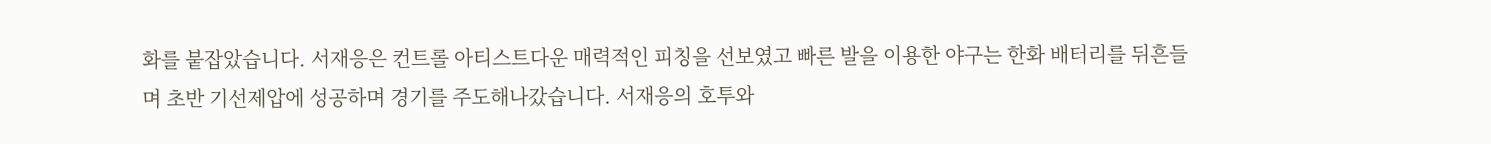화를 붙잡았습니다. 서재응은 컨트롤 아티스트다운 매력적인 피칭을 선보였고 빠른 발을 이용한 야구는 한화 배터리를 뒤흔들며 초반 기선제압에 성공하며 경기를 주도해나갔습니다. 서재응의 호투와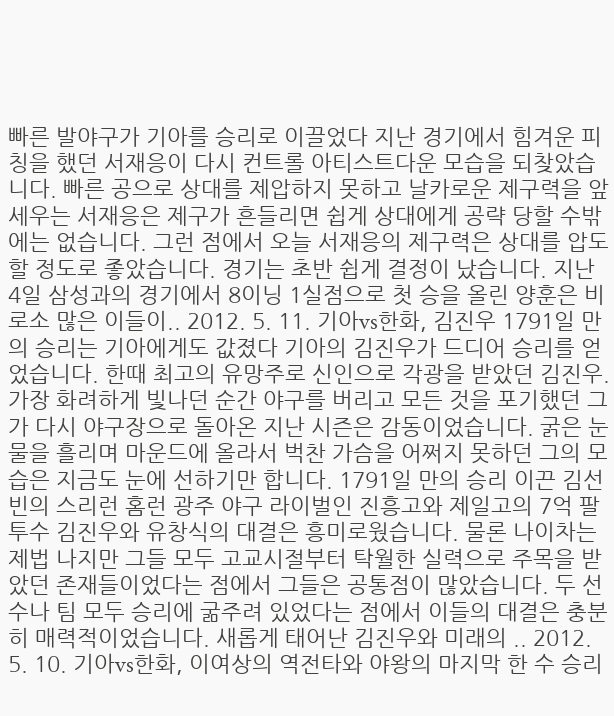빠른 발야구가 기아를 승리로 이끌었다 지난 경기에서 힘겨운 피칭을 했던 서재응이 다시 컨트롤 아티스트다운 모습을 되찾았습니다. 빠른 공으로 상대를 제압하지 못하고 날카로운 제구력을 앞세우는 서재응은 제구가 흔들리면 쉽게 상대에게 공략 당할 수밖에는 없습니다. 그런 점에서 오늘 서재응의 제구력은 상대를 압도할 정도로 좋았습니다. 경기는 초반 쉽게 결정이 났습니다. 지난 4일 삼성과의 경기에서 8이닝 1실점으로 첫 승을 올린 양훈은 비로소 많은 이들이.. 2012. 5. 11. 기아vs한화, 김진우 1791일 만의 승리는 기아에게도 값졌다 기아의 김진우가 드디어 승리를 얻었습니다. 한때 최고의 유망주로 신인으로 각광을 받았던 김진우. 가장 화려하게 빛나던 순간 야구를 버리고 모든 것을 포기했던 그가 다시 야구장으로 돌아온 지난 시즌은 감동이었습니다. 굵은 눈물을 흘리며 마운드에 올라서 벅찬 가슴을 어쩌지 못하던 그의 모습은 지금도 눈에 선하기만 합니다. 1791일 만의 승리 이끈 김선빈의 스리런 홈런 광주 야구 라이벌인 진흥고와 제일고의 7억 팔 투수 김진우와 유창식의 대결은 흥미로웠습니다. 물론 나이차는 제법 나지만 그들 모두 고교시절부터 탁월한 실력으로 주목을 받았던 존재들이었다는 점에서 그들은 공통점이 많았습니다. 두 선수나 팀 모두 승리에 굶주려 있었다는 점에서 이들의 대결은 충분히 매력적이었습니다. 새롭게 태어난 김진우와 미래의 .. 2012. 5. 10. 기아vs한화, 이여상의 역전타와 야왕의 마지막 한 수 승리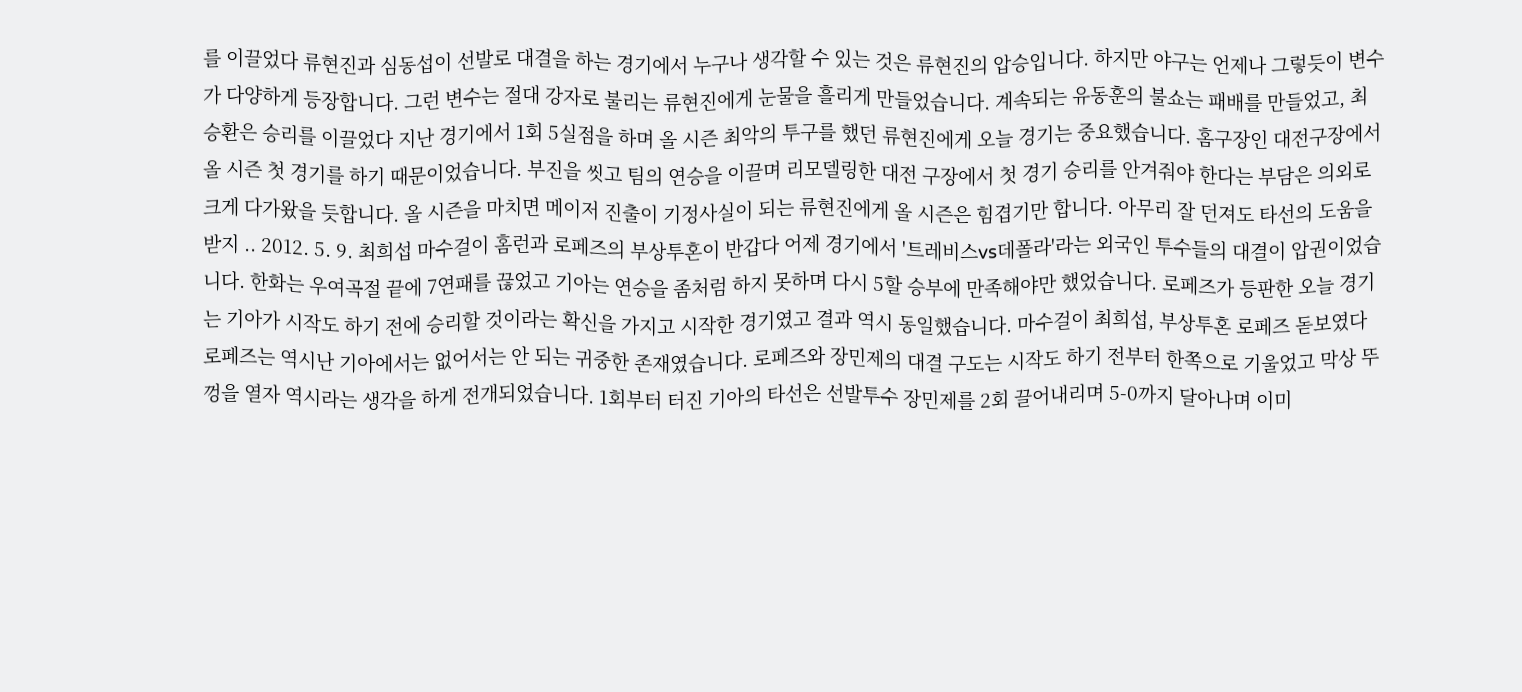를 이끌었다 류현진과 심동섭이 선발로 대결을 하는 경기에서 누구나 생각할 수 있는 것은 류현진의 압승입니다. 하지만 야구는 언제나 그렇듯이 변수가 다양하게 등장합니다. 그런 변수는 절대 강자로 불리는 류현진에게 눈물을 흘리게 만들었습니다. 계속되는 유동훈의 불쇼는 패배를 만들었고, 최승환은 승리를 이끌었다 지난 경기에서 1회 5실점을 하며 올 시즌 최악의 투구를 했던 류현진에게 오늘 경기는 중요했습니다. 홈구장인 대전구장에서 올 시즌 첫 경기를 하기 때문이었습니다. 부진을 씻고 팀의 연승을 이끌며 리모델링한 대전 구장에서 첫 경기 승리를 안겨줘야 한다는 부담은 의외로 크게 다가왔을 듯합니다. 올 시즌을 마치면 메이저 진출이 기정사실이 되는 류현진에게 올 시즌은 힘겹기만 합니다. 아무리 잘 던져도 타선의 도움을 받지 .. 2012. 5. 9. 최희섭 마수걸이 홈런과 로페즈의 부상투혼이 반갑다 어제 경기에서 '트레비스vs데폴라'라는 외국인 투수들의 대결이 압권이었습니다. 한화는 우여곡절 끝에 7연패를 끊었고 기아는 연승을 좀처럼 하지 못하며 다시 5할 승부에 만족해야만 했었습니다. 로페즈가 등판한 오늘 경기는 기아가 시작도 하기 전에 승리할 것이라는 확신을 가지고 시작한 경기였고 결과 역시 동일했습니다. 마수걸이 최희섭, 부상투혼 로페즈 돋보였다 로페즈는 역시난 기아에서는 없어서는 안 되는 귀중한 존재였습니다. 로페즈와 장민제의 대결 구도는 시작도 하기 전부터 한쪽으로 기울었고 막상 뚜껑을 열자 역시라는 생각을 하게 전개되었습니다. 1회부터 터진 기아의 타선은 선발투수 장민제를 2회 끌어내리며 5-0까지 달아나며 이미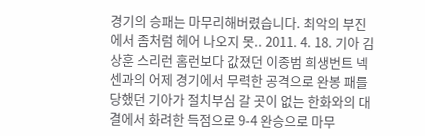경기의 승패는 마무리해버렸습니다. 최악의 부진에서 좀처럼 헤어 나오지 못.. 2011. 4. 18. 기아 김상훈 스리런 홈런보다 값졌던 이종범 희생번트 넥센과의 어제 경기에서 무력한 공격으로 완봉 패를 당했던 기아가 절치부심 갈 곳이 없는 한화와의 대결에서 화려한 득점으로 9-4 완승으로 마무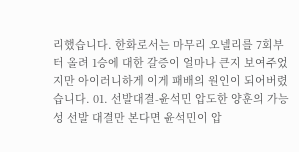리했습니다. 한화로서는 마무리 오넬리를 7회부터 올려 1승에 대한 갈증이 얼마나 큰지 보여주었지만 아이러니하게 이게 패배의 원인이 되어버렸습니다. 01. 선발대결-윤석민 압도한 양훈의 가능성 선발 대결만 본다면 윤석민이 압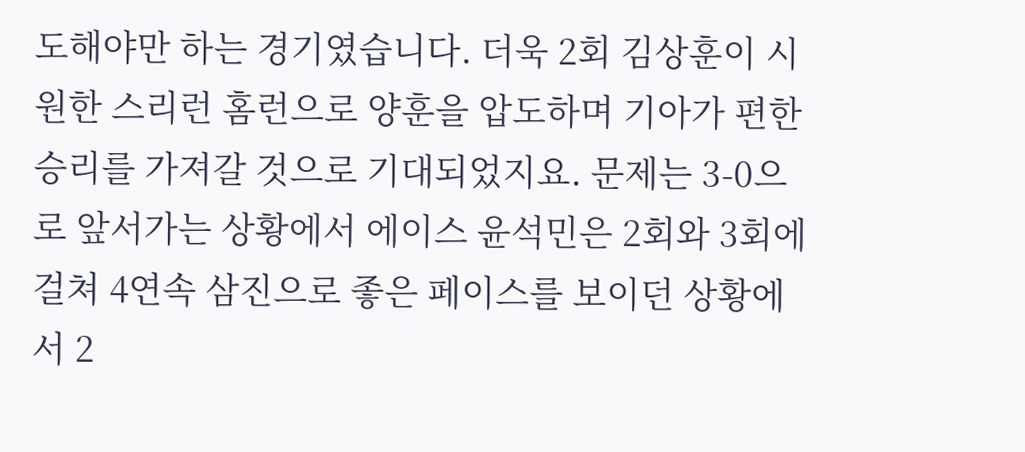도해야만 하는 경기였습니다. 더욱 2회 김상훈이 시원한 스리런 홈런으로 양훈을 압도하며 기아가 편한 승리를 가져갈 것으로 기대되었지요. 문제는 3-0으로 앞서가는 상황에서 에이스 윤석민은 2회와 3회에 걸쳐 4연속 삼진으로 좋은 페이스를 보이던 상황에서 2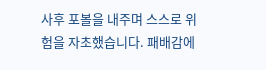사후 포볼을 내주며 스스로 위험을 자초했습니다. 패배감에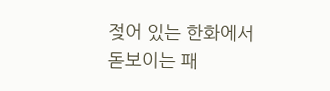젖어 있는 한화에서 돋보이는 패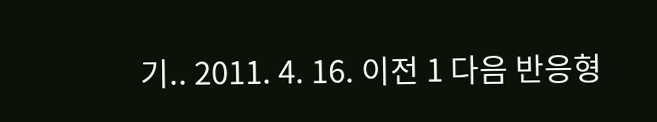기.. 2011. 4. 16. 이전 1 다음 반응형